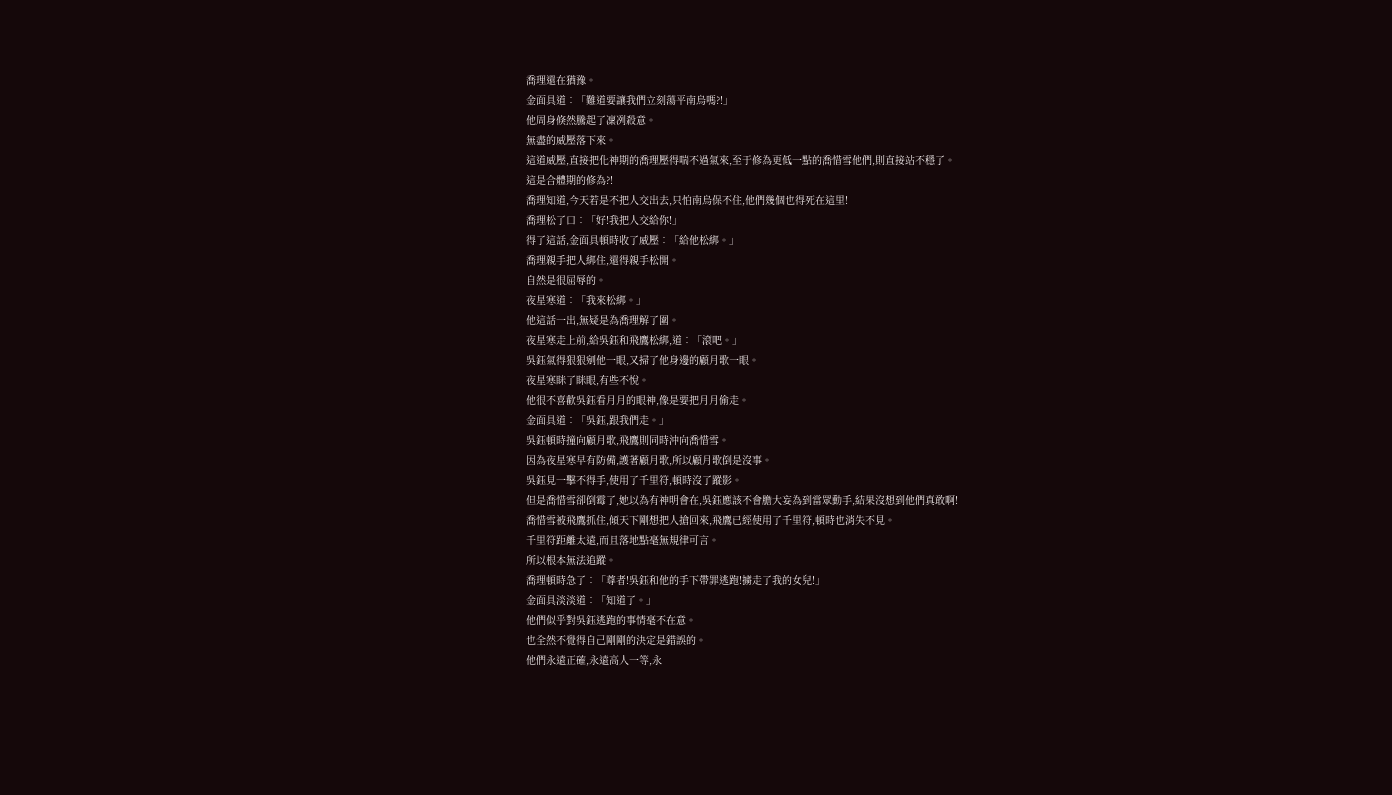喬理還在猶豫。
金面具道︰「難道要讓我們立刻蕩平南烏嗎?!」
他周身倏然騰起了凜冽殺意。
無盡的威壓落下來。
這道威壓,直接把化神期的喬理壓得喘不過氣來,至于修為更低一點的喬惜雪他們,則直接站不穩了。
這是合體期的修為?!
喬理知道,今天若是不把人交出去,只怕南烏保不住,他們幾個也得死在這里!
喬理松了口︰「好!我把人交給你!」
得了這話,金面具頓時收了威壓︰「給他松綁。」
喬理親手把人綁住,還得親手松開。
自然是很屈辱的。
夜星寒道︰「我來松綁。」
他這話一出,無疑是為喬理解了圍。
夜星寒走上前,給吳鈺和飛鷹松綁,道︰「滾吧。」
吳鈺氣得狠狠剜他一眼,又掃了他身邊的顧月歌一眼。
夜星寒眯了眯眼,有些不悅。
他很不喜歡吳鈺看月月的眼神,像是要把月月偷走。
金面具道︰「吳鈺,跟我們走。」
吳鈺頓時撞向顧月歌,飛鷹則同時沖向喬惜雪。
因為夜星寒早有防備,護著顧月歌,所以顧月歌倒是沒事。
吳鈺見一擊不得手,使用了千里符,頓時沒了蹤影。
但是喬惜雪卻倒霉了,她以為有神明會在,吳鈺應該不會膽大妄為到當眾動手,結果沒想到他們真敢啊!
喬惜雪被飛鷹抓住,傾天下剛想把人搶回來,飛鷹已經使用了千里符,頓時也消失不見。
千里符距離太遠,而且落地點毫無規律可言。
所以根本無法追蹤。
喬理頓時急了︰「尊者!吳鈺和他的手下帶罪逃跑!擄走了我的女兒!」
金面具淡淡道︰「知道了。」
他們似乎對吳鈺逃跑的事情毫不在意。
也全然不覺得自己剛剛的決定是錯誤的。
他們永遠正確,永遠高人一等,永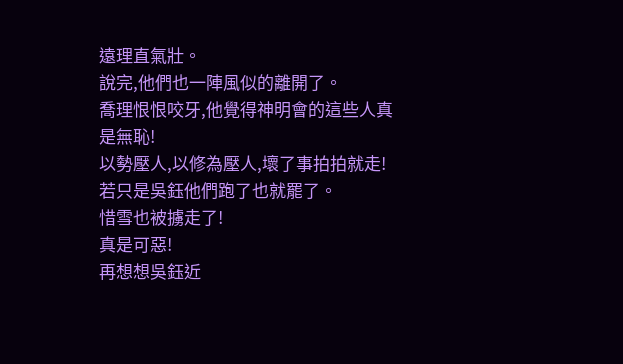遠理直氣壯。
說完,他們也一陣風似的離開了。
喬理恨恨咬牙,他覺得神明會的這些人真是無恥!
以勢壓人,以修為壓人,壞了事拍拍就走!
若只是吳鈺他們跑了也就罷了。
惜雪也被擄走了!
真是可惡!
再想想吳鈺近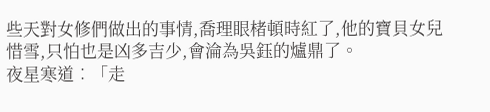些天對女修們做出的事情,喬理眼楮頓時紅了,他的寶貝女兒惜雪,只怕也是凶多吉少,會淪為吳鈺的爐鼎了。
夜星寒道︰「走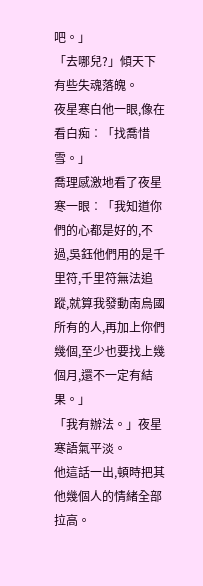吧。」
「去哪兒?」傾天下有些失魂落魄。
夜星寒白他一眼,像在看白痴︰「找喬惜雪。」
喬理感激地看了夜星寒一眼︰「我知道你們的心都是好的,不過,吳鈺他們用的是千里符,千里符無法追蹤,就算我發動南烏國所有的人,再加上你們幾個,至少也要找上幾個月,還不一定有結果。」
「我有辦法。」夜星寒語氣平淡。
他這話一出,頓時把其他幾個人的情緒全部拉高。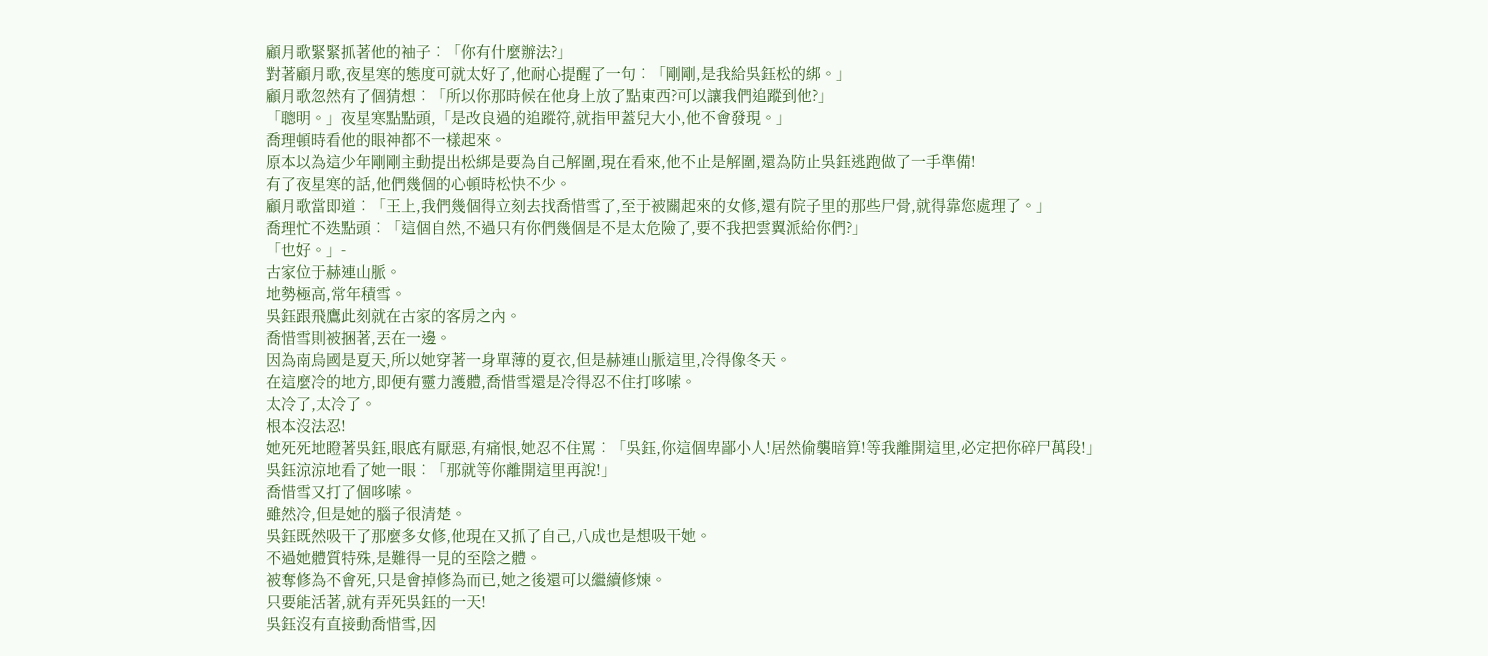顧月歌緊緊抓著他的袖子︰「你有什麼辦法?」
對著顧月歌,夜星寒的態度可就太好了,他耐心提醒了一句︰「剛剛,是我給吳鈺松的綁。」
顧月歌忽然有了個猜想︰「所以你那時候在他身上放了點東西?可以讓我們追蹤到他?」
「聰明。」夜星寒點點頭,「是改良過的追蹤符,就指甲蓋兒大小,他不會發現。」
喬理頓時看他的眼神都不一樣起來。
原本以為這少年剛剛主動提出松綁是要為自己解圍,現在看來,他不止是解圍,還為防止吳鈺逃跑做了一手準備!
有了夜星寒的話,他們幾個的心頓時松快不少。
顧月歌當即道︰「王上,我們幾個得立刻去找喬惜雪了,至于被關起來的女修,還有院子里的那些尸骨,就得靠您處理了。」
喬理忙不迭點頭︰「這個自然,不過只有你們幾個是不是太危險了,要不我把雲翼派給你們?」
「也好。」-
古家位于赫連山脈。
地勢極高,常年積雪。
吳鈺跟飛鷹此刻就在古家的客房之內。
喬惜雪則被捆著,丟在一邊。
因為南烏國是夏天,所以她穿著一身單薄的夏衣,但是赫連山脈這里,冷得像冬天。
在這麼冷的地方,即便有靈力護體,喬惜雪還是冷得忍不住打哆嗦。
太冷了,太冷了。
根本沒法忍!
她死死地瞪著吳鈺,眼底有厭惡,有痛恨,她忍不住罵︰「吳鈺,你這個卑鄙小人!居然偷襲暗算!等我離開這里,必定把你碎尸萬段!」
吳鈺涼涼地看了她一眼︰「那就等你離開這里再說!」
喬惜雪又打了個哆嗦。
雖然冷,但是她的腦子很清楚。
吳鈺既然吸干了那麼多女修,他現在又抓了自己,八成也是想吸干她。
不過她體質特殊,是難得一見的至陰之體。
被奪修為不會死,只是會掉修為而已,她之後還可以繼續修煉。
只要能活著,就有弄死吳鈺的一天!
吳鈺沒有直接動喬惜雪,因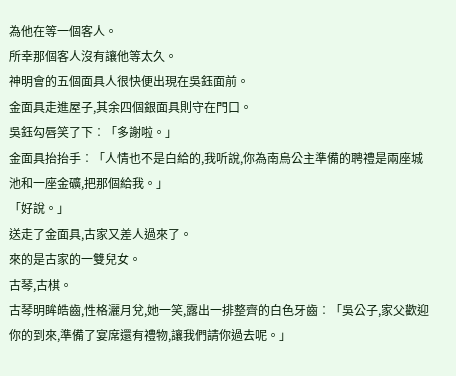為他在等一個客人。
所幸那個客人沒有讓他等太久。
神明會的五個面具人很快便出現在吳鈺面前。
金面具走進屋子,其余四個銀面具則守在門口。
吳鈺勾唇笑了下︰「多謝啦。」
金面具抬抬手︰「人情也不是白給的,我听說,你為南烏公主準備的聘禮是兩座城池和一座金礦,把那個給我。」
「好說。」
送走了金面具,古家又差人過來了。
來的是古家的一雙兒女。
古琴,古棋。
古琴明眸皓齒,性格灑月兌,她一笑,露出一排整齊的白色牙齒︰「吳公子,家父歡迎你的到來,準備了宴席還有禮物,讓我們請你過去呢。」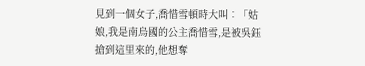見到一個女子,喬惜雪頓時大叫︰「姑娘,我是南烏國的公主喬惜雪,是被吳鈺搶到這里來的,他想奪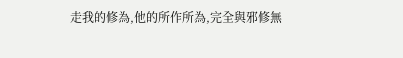走我的修為,他的所作所為,完全與邪修無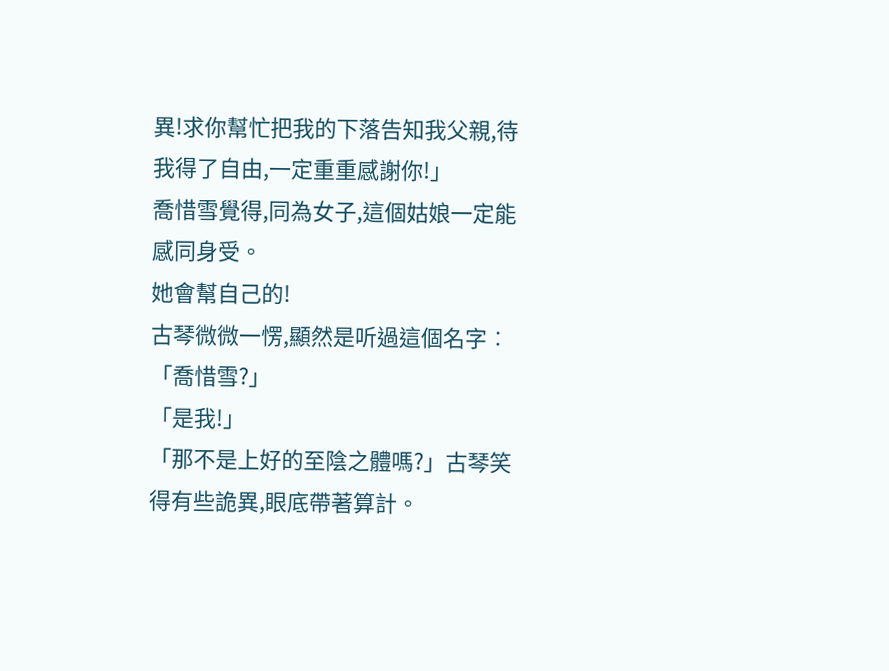異!求你幫忙把我的下落告知我父親,待我得了自由,一定重重感謝你!」
喬惜雪覺得,同為女子,這個姑娘一定能感同身受。
她會幫自己的!
古琴微微一愣,顯然是听過這個名字︰「喬惜雪?」
「是我!」
「那不是上好的至陰之體嗎?」古琴笑得有些詭異,眼底帶著算計。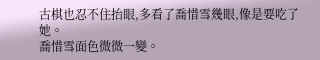古棋也忍不住抬眼,多看了喬惜雪幾眼,像是要吃了她。
喬惜雪面色微微一變。